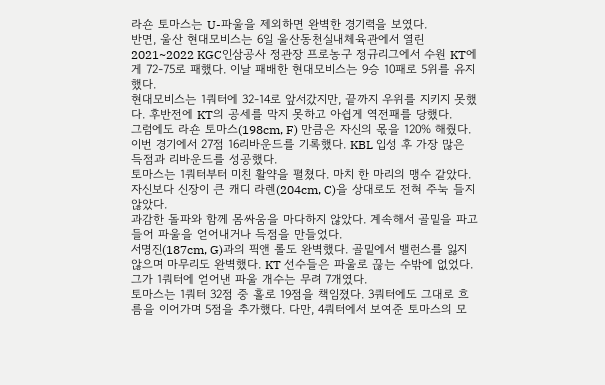라숀 토마스는 U-파울을 제외하면 완벽한 경기력을 보였다.
반면, 울산 현대모비스는 6일 울산동천실내체육관에서 열린 2021~2022 KGC인삼공사 정관장 프로농구 정규리그에서 수원 KT에게 72-75로 패했다. 이날 패배한 현대모비스는 9승 10패로 5위를 유지했다.
현대모비스는 1쿼터에 32-14로 앞서갔지만, 끝까지 우위를 지키지 못했다. 후반전에 KT의 공세를 막지 못하고 아쉽게 역전패를 당했다.
그럼에도 라숀 토마스(198cm, F) 만큼은 자신의 몫을 120% 해줬다. 이번 경기에서 27점 16리바운드를 기록했다. KBL 입성 후 가장 많은 득점과 리바운드를 성공했다.
토마스는 1쿼터부터 미친 활약을 펼쳤다. 마치 한 마리의 맹수 같았다. 자신보다 신장이 큰 캐디 라렌(204cm, C)을 상대로도 전혀 주눅 들지 않았다.
과감한 돌파와 함께 몸싸움을 마다하지 않았다. 계속해서 골밑을 파고들어 파울을 얻어내거나 득점을 만들었다.
서명진(187cm, G)과의 픽앤 롤도 완벽했다. 골밑에서 밸런스를 잃지 않으며 마무리도 완벽했다. KT 선수들은 파울로 끊는 수밖에 없었다. 그가 1쿼터에 얻어낸 파울 개수는 무려 7개였다.
토마스는 1쿼터 32점 중 홀로 19점을 책임졌다. 3쿼터에도 그대로 흐름을 이어가며 5점을 추가했다. 다만, 4쿼터에서 보여준 토마스의 모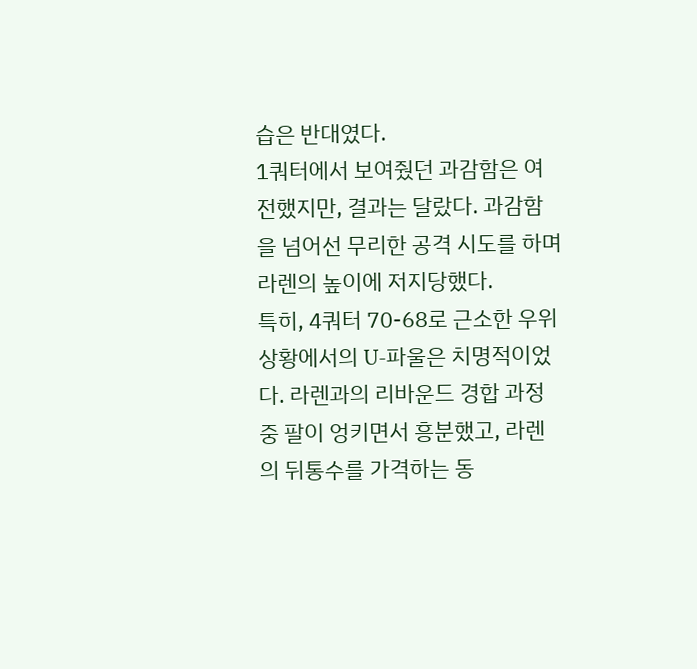습은 반대였다.
1쿼터에서 보여줬던 과감함은 여전했지만, 결과는 달랐다. 과감함을 넘어선 무리한 공격 시도를 하며 라렌의 높이에 저지당했다.
특히, 4쿼터 70-68로 근소한 우위 상황에서의 U-파울은 치명적이었다. 라렌과의 리바운드 경합 과정 중 팔이 엉키면서 흥분했고, 라렌의 뒤통수를 가격하는 동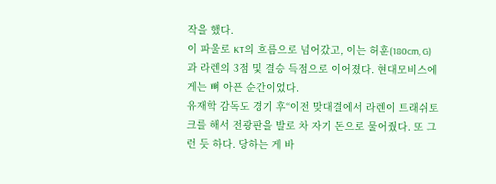작을 했다.
이 파울로 KT의 흐름으로 넘어갔고, 이는 허훈(180cm, G)과 라렌의 3점 및 결승 득점으로 이어졌다. 현대모비스에게는 뼈 아픈 순간이었다.
유재학 감독도 경기 후“이전 맞대결에서 라렌이 트래쉬토크를 해서 전광판을 발로 차 자기 돈으로 물어줬다. 또 그런 듯 하다. 당하는 게 바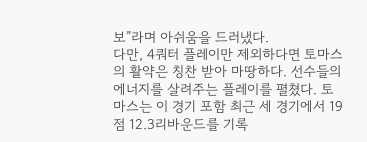보”라며 아쉬움을 드러냈다.
다만, 4쿼터 플레이만 제외하다면 토마스의 활약은 칭찬 받아 마땅하다. 선수들의 에너지를 살려주는 플레이를 펼쳤다. 토마스는 이 경기 포함 최근 세 경기에서 19점 12.3리바운드를 기록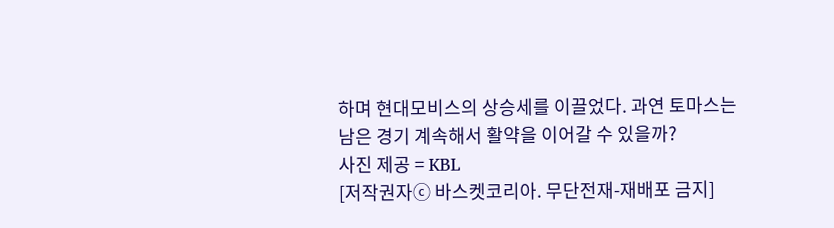하며 현대모비스의 상승세를 이끌었다. 과연 토마스는 남은 경기 계속해서 활약을 이어갈 수 있을까?
사진 제공 = KBL
[저작권자ⓒ 바스켓코리아. 무단전재-재배포 금지]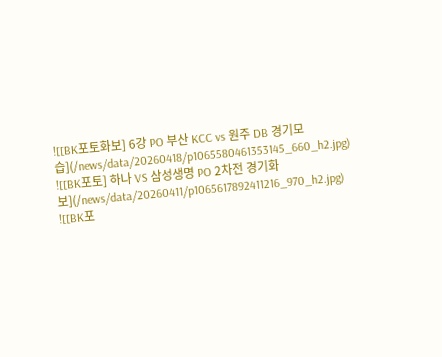![[BK포토화보] 6강 PO 부산 KCC vs 원주 DB 경기모습](/news/data/20260418/p1065580461353145_660_h2.jpg)
![[BK포토] 하나 VS 삼성생명 PO 2차전 경기화보](/news/data/20260411/p1065617892411216_970_h2.jpg)
![[BK포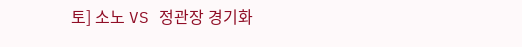토] 소노 VS 정관장 경기화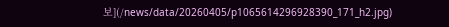보](/news/data/20260405/p1065614296928390_171_h2.jpg)